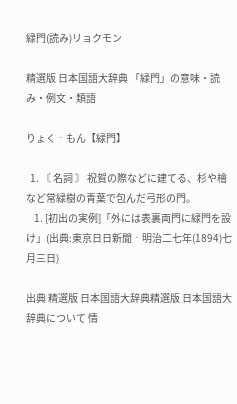緑門(読み)リョクモン

精選版 日本国語大辞典 「緑門」の意味・読み・例文・類語

りょく‐もん【緑門】

  1. 〘 名詞 〙 祝賀の際などに建てる、杉や檜など常緑樹の青葉で包んだ弓形の門。
    1. [初出の実例]「外には表裏両門に緑門を設け」(出典:東京日日新聞‐明治二七年(1894)七月三日)

出典 精選版 日本国語大辞典精選版 日本国語大辞典について 情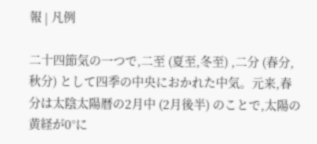報 | 凡例

二十四節気の一つで,二至 (夏至,冬至) ,二分 (春分,秋分) として四季の中央におかれた中気。元来,春分は太陰太陽暦の2月中 (2月後半) のことで,太陽の黄経が0°に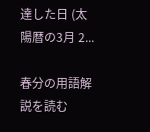達した日 (太陽暦の3月 2...

春分の用語解説を読む